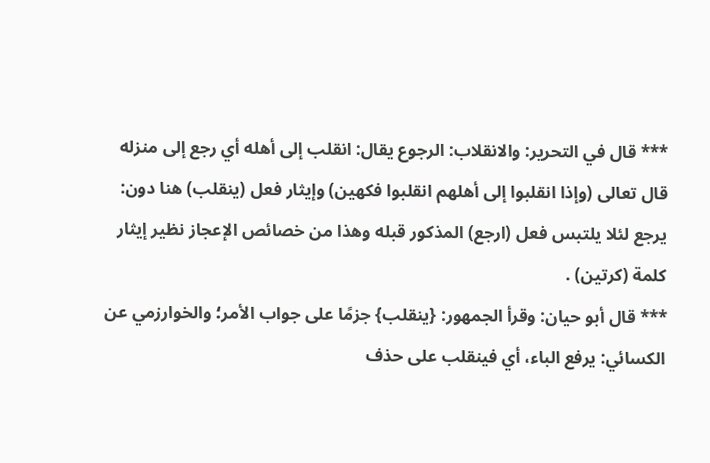*** قال في التحرير: والانقلاب: الرجوع يقال: انقلب إلى أهله أي رجع إلى منزله قال تعالى (وإذا انقلبوا إلى أهلهم انقلبوا فكهين) وإيثار فعل (ينقلب) هنا دون: يرجع لئلا يلتبس فعل (ارجع) المذكور قبله وهذا من خصائص الإعجاز نظير إيثار كلمة (كرتين) .
*** قال أبو حيان: وقرأ الجمهور: {ينقلب} جزمًا على جواب الأمر؛ والخوارزمي عن الكسائي: يرفع الباء، أي فينقلب على حذف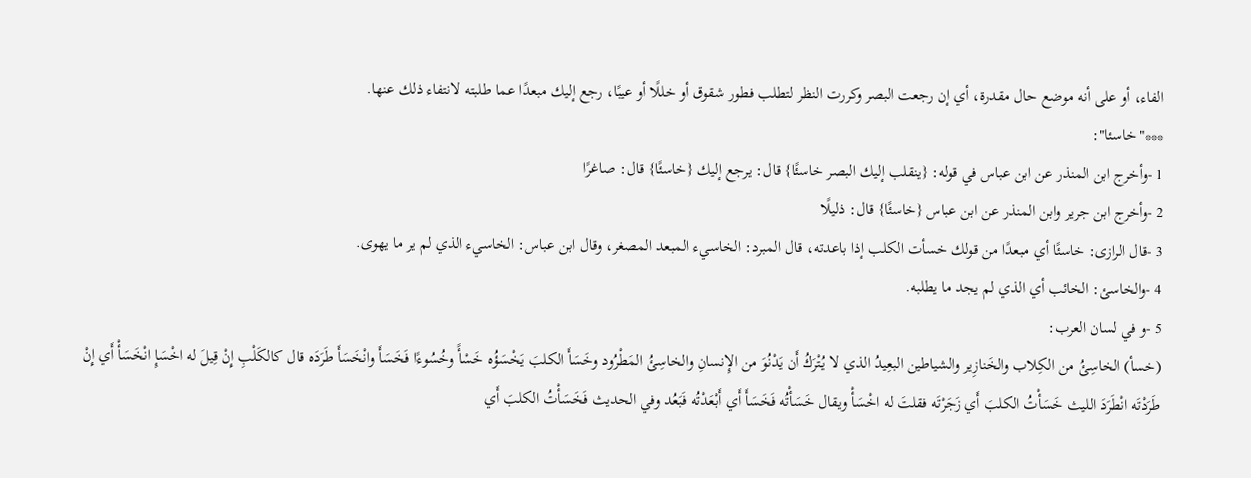الفاء، أو على أنه موضع حال مقدرة، أي إن رجعت البصر وكررت النظر لتطلب فطور شقوق أو خللًا أو عيبًا، رجع إليك مبعدًا عما طلبته لانتفاء ذلك عنها.
***"خاسئا":
1 -وأخرج ابن المنذر عن ابن عباس في قوله: {ينقلب إليك البصر خاسئًا} قال: يرجع إليك {خاسئًا} قال: صاغرًا
2 -وأخرج ابن جرير وابن المنذر عن ابن عباس {خاسئًا} قال: ذليلًا
3 -قال الرازى: خاسئًا أي مبعدًا من قولك خسأت الكلب إذا باعدته، قال المبرد: الخاسيء المبعد المصغر، وقال ابن عباس: الخاسيء الذي لم ير ما يهوى.
4 -والخاسئ: الخائب أي الذي لم يجد ما يطلبه.
5 -و في لسان العرب:
(خسأ) الخاسِئُ من الكِلاب والخَنازِير والشياطين البعِيدُ الذي لا يُتْرَكُ أَن يَدْنُوَ من الإِنسانِ والخاسِئُ المَطْرُود وخَسَأَ الكلبَ يَخْسَؤُه خَسْأً وخُسُوءًا فَخَسَأَ وانْخَسَأَ طَرَدَه قال كالكَلْبِ إِنْ قِيلَ له اخْسَإِ انْخَسَأْ أَي إِنْ طَرَدْتَه انْطَرَدَ الليث خَسَأْتُ الكلبَ أَي زَجَرْتَه فقلتَ له اخْسَأْ ويقال خَسَأْتُه فَخَسَأَ أَي أَبْعَدْتُه فَبَعُد وفي الحديث فَخَسَأْتُ الكلبَ أَي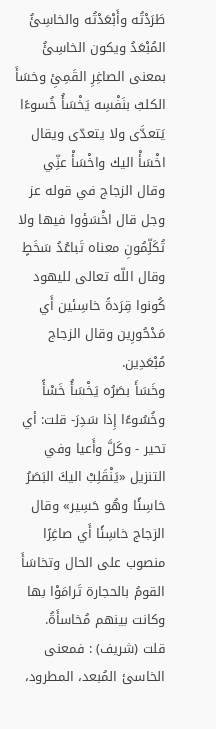طَرَدْتُه وأَبْعَدْتُه والخاسِئُ المُبْعَدُ ويكون الخاسِئُ بمعنى الصاغِرِ القَمِئِ وخسَأَ الكلبُ بنَفْسِه يَخْسَأُ خُسوءًا يَتعدَّى ولا يتعدّى ويقال اخْسَأْ اليك واخْسَأْ عنِّي وقال الزجاج في قوله عز وجل قال اخْسَؤوا فيها ولا تُكَلِّمُونِ معناه تَباعُدُ سَخَطٍ وقال اللّه تعالى لليهود كُونوا قِرَدةً خاسِئين أَي مَدْحُورِين وقال الزجاج مُبْعَدِين.
وخَسَأَ بصَرُه يَخْسَأُ خَسْأً وخُسُوءًا إِذا سَدِرَ- قلت: أي تحير - وكَلَّ وأَعيا وفي التنزيل «يَنْقَلِبْ اليكَ البَصَرُ خاسِئًا وهُو حَسِير» وقال الزجاج خاسِئًا أَي صاغِرًا منصوب على الحال وتخاسَأَ القومُ بالحجارة تَرامَوْا بها وكانت بينهم مُخاسأَةُ.
قلت (شريف) : فمعنى الخاسئ المُبعد، المطرود،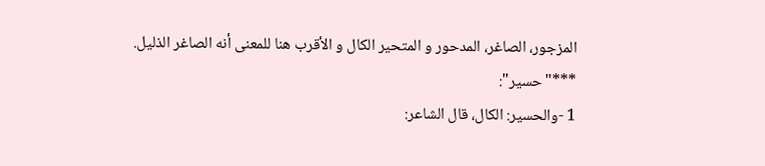المزجور، الصاغر، المدحور و المتحير الكال و الأقرب هنا للمعنى أنه الصاغر الذليل.
***"حسير":
1 -والحسير: الكال، قال الشاعر: